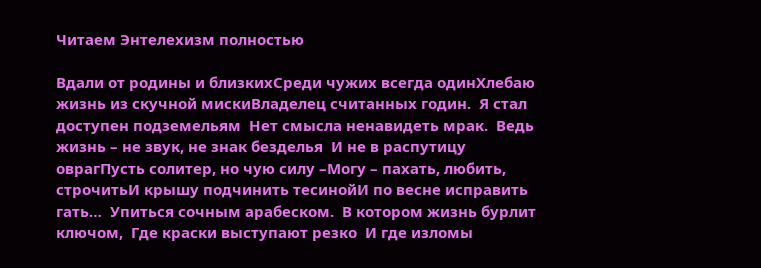Читаем Энтелехизм полностью

Вдали от родины и близкихСреди чужих всегда одинХлебаю жизнь из скучной мискиВладелец считанных годин.  Я стал доступен подземельям  Нет смысла ненавидеть мрак.  Ведь жизнь – не звук, не знак безделья  И не в распутицу оврагПусть солитер, но чую силу –Могу – пахать, любить, строчитьИ крышу подчинить тесинойИ по весне исправить гать…  Упиться сочным арабеском.  В котором жизнь бурлит ключом,  Где краски выступают резко  И где изломы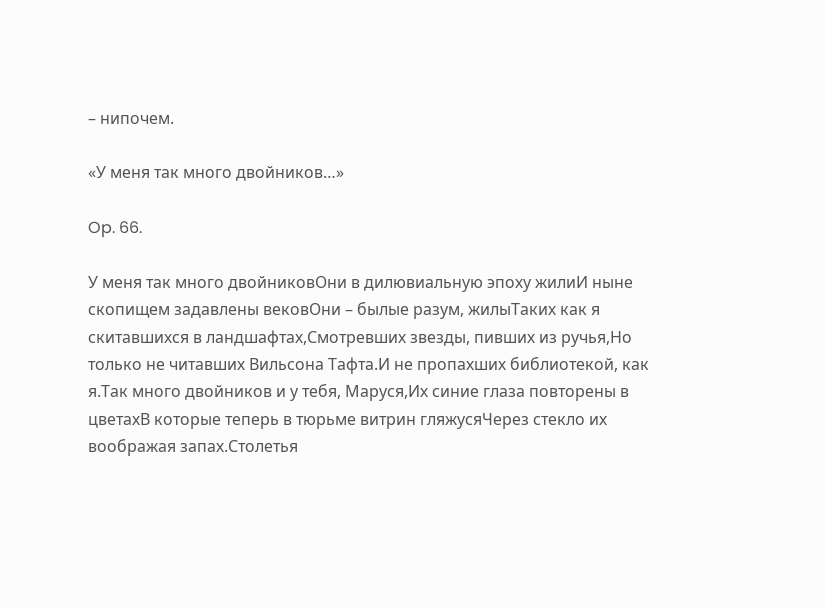– нипочем.

«У меня так много двойников…»

Op. 66.

У меня так много двойниковОни в дилювиальную эпоху жилиИ ныне скопищем задавлены вековОни – былые разум, жилыТаких как я скитавшихся в ландшафтах,Смотревших звезды, пивших из ручья,Но только не читавших Вильсона Тафта.И не пропахших библиотекой, как я.Так много двойников и у тебя, Маруся,Их синие глаза повторены в цветахВ которые теперь в тюрьме витрин гляжусяЧерез стекло их воображая запах.Столетья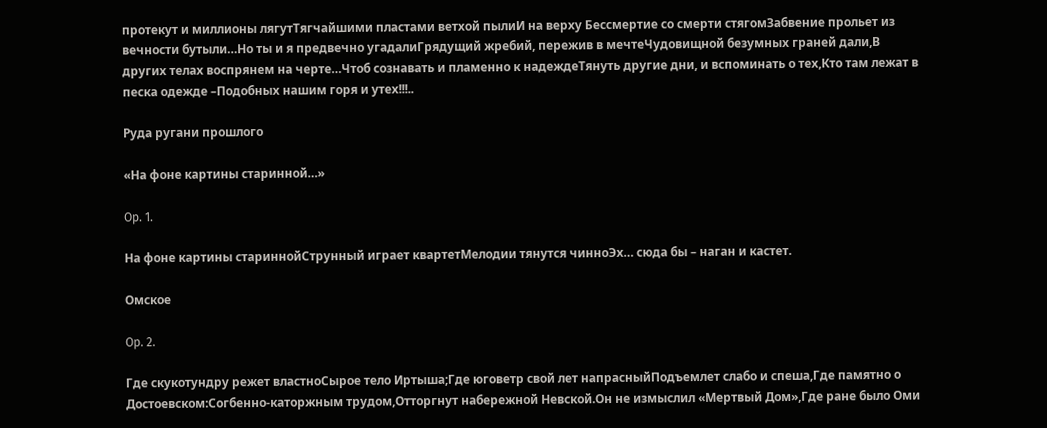протекут и миллионы лягутТягчайшими пластами ветхой пылиИ на верху Бессмертие со смерти стягомЗабвение прольет из вечности бутыли…Но ты и я предвечно угадалиГрядущий жребий, пережив в мечтеЧудовищной безумных граней дали,В других телах воспрянем на черте…Чтоб сознавать и пламенно к надеждеТянуть другие дни, и вспоминать о тех,Кто там лежат в песка одежде –Подобных нашим горя и утех!!!..

Руда ругани прошлого

«На фоне картины старинной…»

Op. 1.

На фоне картины стариннойСтрунный играет квартетМелодии тянутся чинноЭх… сюда бы – наган и кастет.

Омское

Op. 2.

Где скукотундру режет властноСырое тело Иртыша;Где юговетр свой лет напрасныйПодъемлет слабо и спеша,Где памятно о Достоевском:Согбенно-каторжным трудом,Отторгнут набережной Невской.Он не измыслил «Мертвый Дом»,Где ране было Оми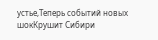устье,Теперь событий новых шокКрушит Сибири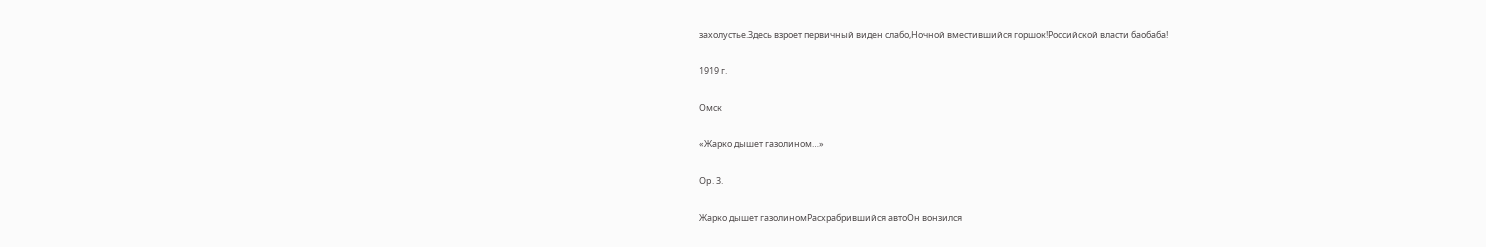захолустье.Здесь взроет первичный виден слабо,Ночной вместившийся горшок!Российской власти баобаба!

1919 г.

Омск

«Жарко дышет газолином…»

Op. 3.

Жарко дышет газолиномРасхрабрившийся автоОн вонзился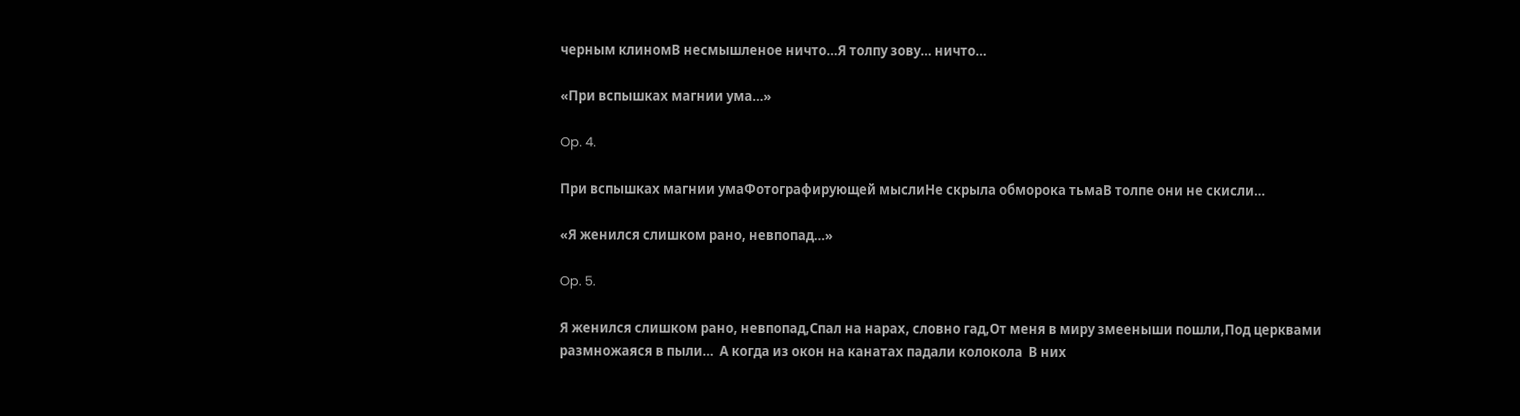черным клиномВ несмышленое ничто…Я толпу зову… ничто…

«При вспышках магнии ума…»

Op. 4.

При вспышках магнии умаФотографирующей мыслиНе скрыла обморока тьмаВ толпе они не скисли…

«Я женился слишком рано, невпопад…»

Op. 5.

Я женился слишком рано, невпопад,Спал на нарах, словно гад,От меня в миру змееныши пошли,Под церквами размножаяся в пыли…  А когда из окон на канатах падали колокола  В них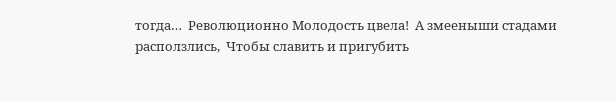тогда…  Революционно Молодость цвела!  А змееныши стадами расползлись,  Чтобы славить и пригубить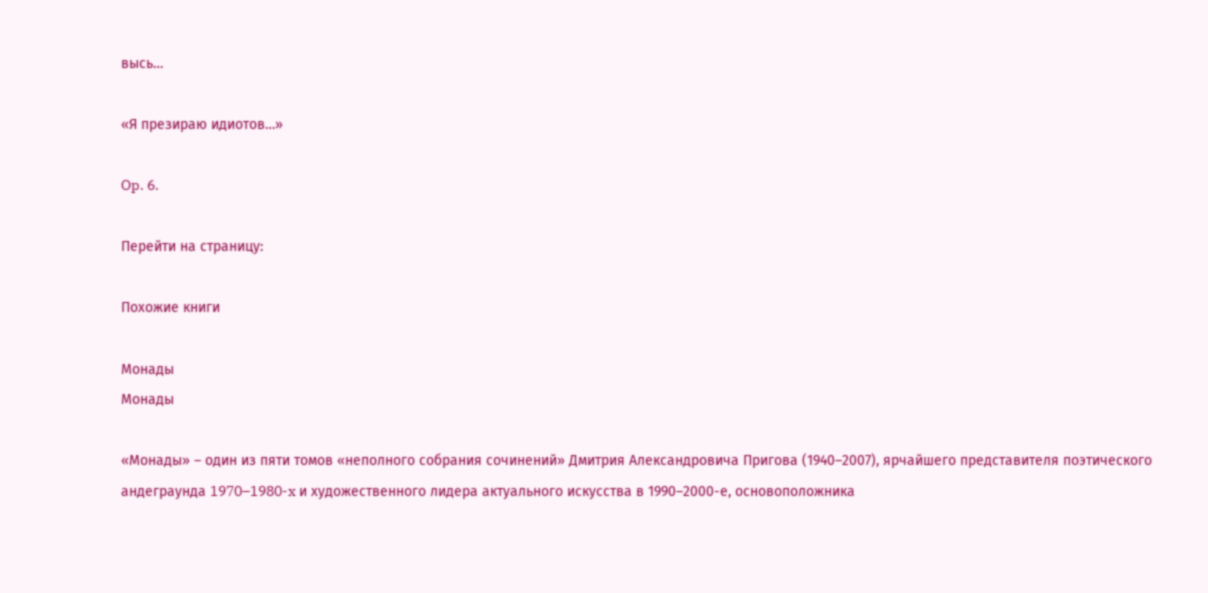высь…

«Я презираю идиотов…»

Op. 6.

Перейти на страницу:

Похожие книги

Монады
Монады

«Монады» – один из пяти томов «неполного собрания сочинений» Дмитрия Александровича Пригова (1940–2007), ярчайшего представителя поэтического андеграунда 1970–1980-x и художественного лидера актуального искусства в 1990–2000-е, основоположника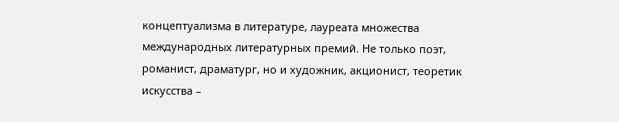концептуализма в литературе, лауреата множества международных литературных премий. Не только поэт, романист, драматург, но и художник, акционист, теоретик искусства –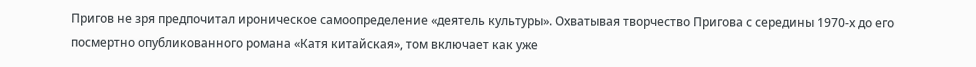Пригов не зря предпочитал ироническое самоопределение «деятель культуры». Охватывая творчество Пригова с середины 1970-х до его посмертно опубликованного романа «Катя китайская», том включает как уже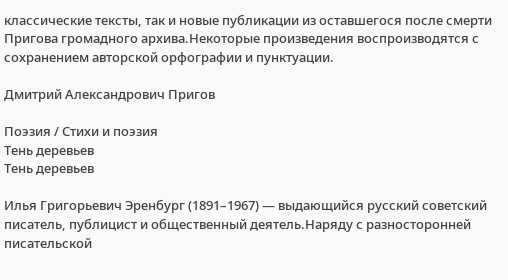классические тексты, так и новые публикации из оставшегося после смерти Пригова громадного архива.Некоторые произведения воспроизводятся с сохранением авторской орфографии и пунктуации.

Дмитрий Александрович Пригов

Поэзия / Стихи и поэзия
Тень деревьев
Тень деревьев

Илья Григорьевич Эренбург (1891–1967) — выдающийся русский советский писатель, публицист и общественный деятель.Наряду с разносторонней писательской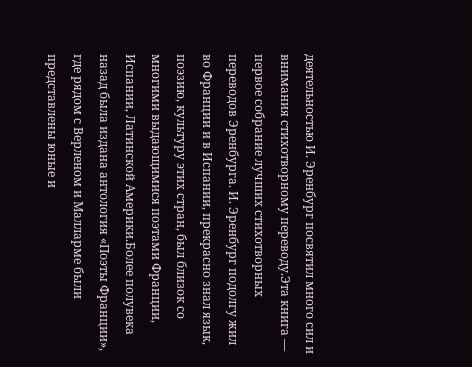деятельностью И. Эренбург посвятил много сил и внимания стихотворному переводу.Эта книга — первое собрание лучших стихотворных переводов Эренбурга. И. Эренбург подолгу жил во Франции и в Испании, прекрасно знал язык, поэзию, культуру этих стран, был близок со многими выдающимися поэтами Франции, Испании, Латинской Америки.Более полувека назад была издана антология «Поэты Франции», где рядом с Верленом и Малларме были представлены юные и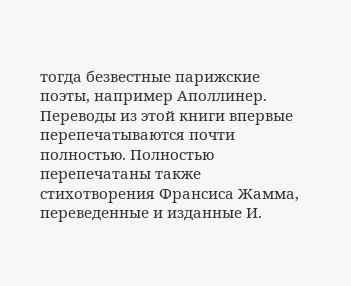тогда безвестные парижские поэты, например Аполлинер. Переводы из этой книги впервые перепечатываются почти полностью. Полностью перепечатаны также стихотворения Франсиса Жамма, переведенные и изданные И.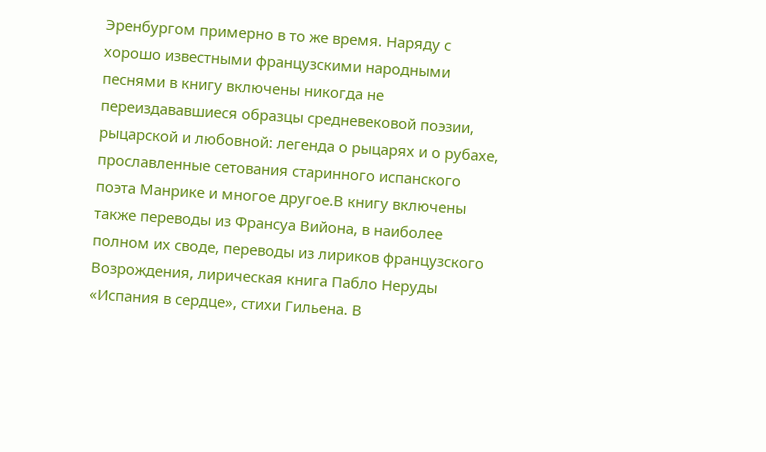Эренбургом примерно в то же время. Наряду с хорошо известными французскими народными песнями в книгу включены никогда не переиздававшиеся образцы средневековой поэзии, рыцарской и любовной: легенда о рыцарях и о рубахе, прославленные сетования старинного испанского поэта Манрике и многое другое.В книгу включены также переводы из Франсуа Вийона, в наиболее полном их своде, переводы из лириков французского Возрождения, лирическая книга Пабло Неруды «Испания в сердце», стихи Гильена. В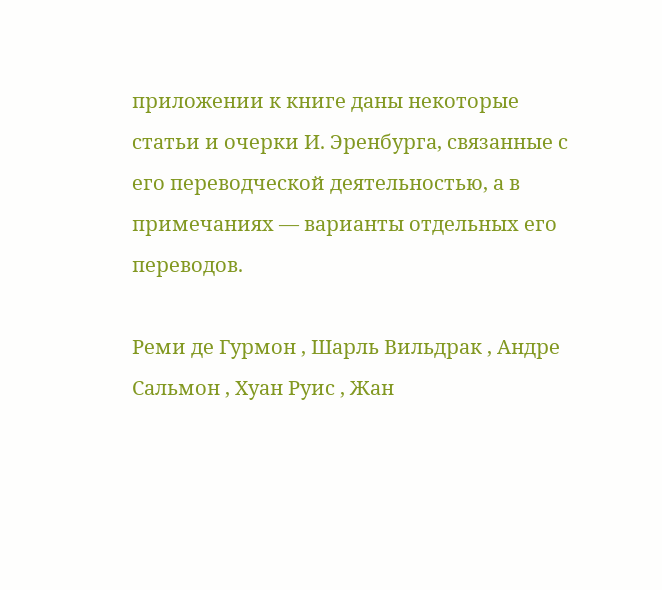приложении к книге даны некоторые статьи и очерки И. Эренбурга, связанные с его переводческой деятельностью, а в примечаниях — варианты отдельных его переводов.

Реми де Гурмон , Шарль Вильдрак , Андре Сальмон , Хуан Руис , Жан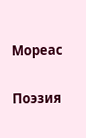Мореас

Поэзия